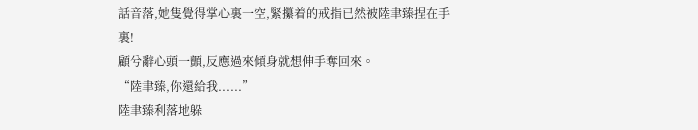話音落,她隻覺得掌心裏一空,緊攥着的戒指已然被陸聿臻捏在手裏!
顧兮辭心頭一顫,反應過來傾身就想伸手奪回來。
“陸聿臻,你還給我......”
陸聿臻利落地躲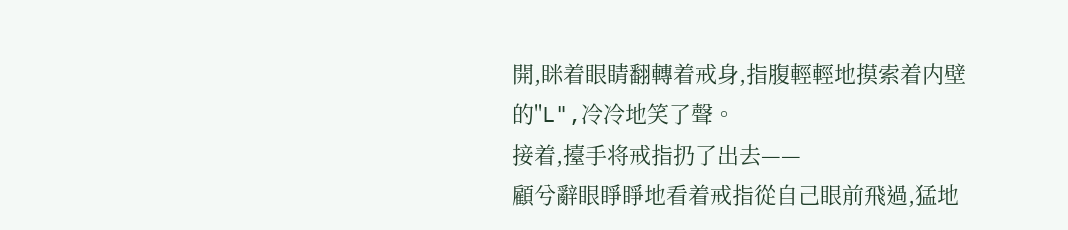開,眯着眼睛翻轉着戒身,指腹輕輕地摸索着内壁的"L",冷冷地笑了聲。
接着,擡手将戒指扔了出去——
顧兮辭眼睜睜地看着戒指從自己眼前飛過,猛地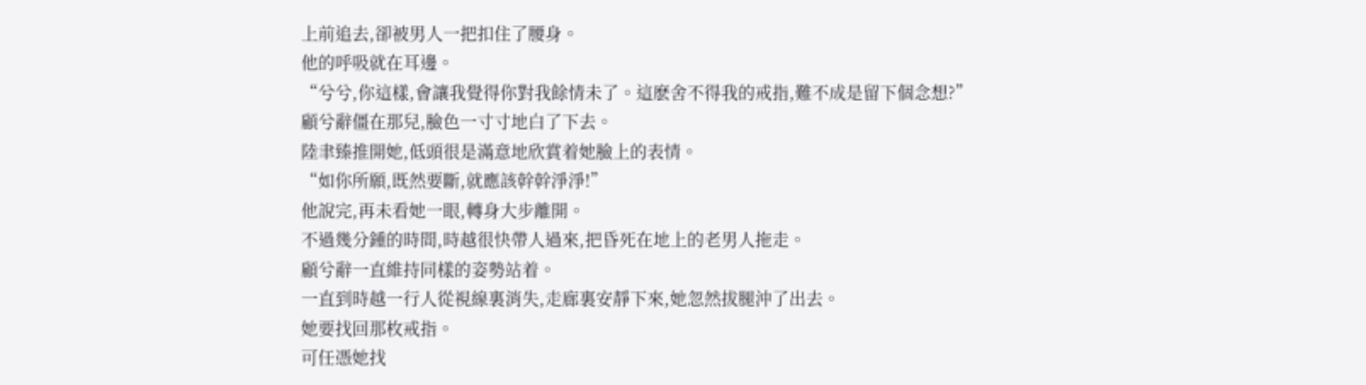上前追去,卻被男人一把扣住了腰身。
他的呼吸就在耳邊。
“兮兮,你這樣,會讓我覺得你對我餘情未了。這麽舍不得我的戒指,難不成是留下個念想?”
顧兮辭僵在那兒,臉色一寸寸地白了下去。
陸聿臻推開她,低頭很是滿意地欣賞着她臉上的表情。
“如你所願,既然要斷,就應該幹幹淨淨!”
他說完,再未看她一眼,轉身大步離開。
不過幾分鍾的時間,時越很快帶人過來,把昏死在地上的老男人拖走。
顧兮辭一直維持同樣的姿勢站着。
一直到時越一行人從視線裏消失,走廊裏安靜下來,她忽然拔腿沖了出去。
她要找回那枚戒指。
可任憑她找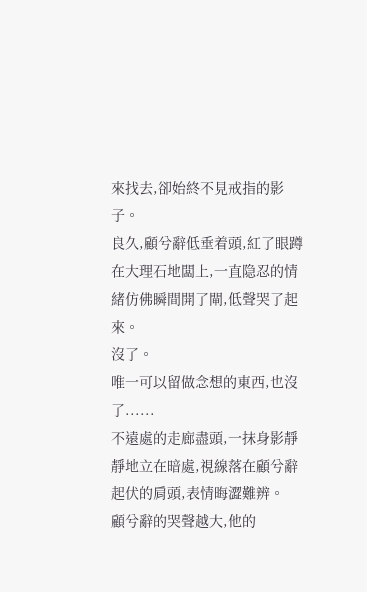來找去,卻始終不見戒指的影子。
良久,顧兮辭低垂着頭,紅了眼蹲在大理石地闆上,一直隐忍的情緒仿佛瞬間開了閘,低聲哭了起來。
沒了。
唯一可以留做念想的東西,也沒了......
不遠處的走廊盡頭,一抹身影靜靜地立在暗處,視線落在顧兮辭起伏的肩頭,表情晦澀難辨。
顧兮辭的哭聲越大,他的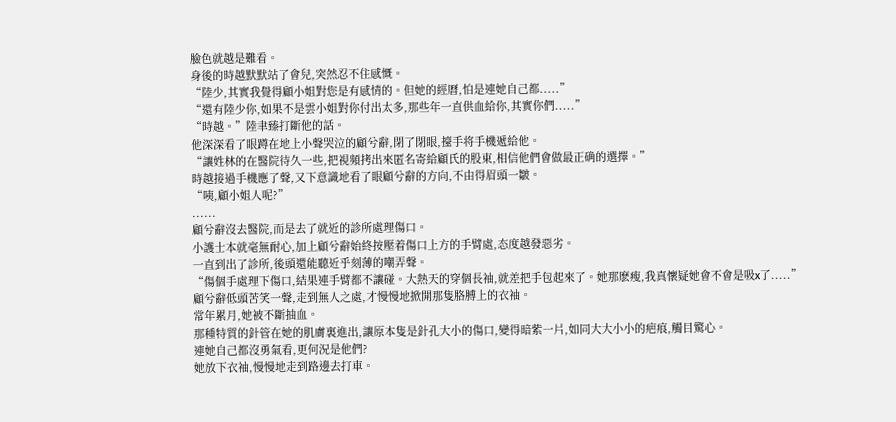臉色就越是難看。
身後的時越默默站了會兒,突然忍不住感慨。
“陸少,其實我覺得顧小姐對您是有感情的。但她的經曆,怕是連她自己都.....”
“還有陸少你,如果不是雲小姐對你付出太多,那些年一直供血給你,其實你們.....”
“時越。”陸聿臻打斷他的話。
他深深看了眼蹲在地上小聲哭泣的顧兮辭,閉了閉眼,擡手将手機遞給他。
“讓姓林的在醫院待久一些,把視頻拷出來匿名寄給顧氏的股東,相信他們會做最正确的選擇。”
時越接過手機應了聲,又下意識地看了眼顧兮辭的方向,不由得眉頭一皺。
“咦,顧小姐人呢?”
......
顧兮辭沒去醫院,而是去了就近的診所處理傷口。
小護士本就毫無耐心,加上顧兮辭始終按壓着傷口上方的手臂處,态度越發惡劣。
一直到出了診所,後頭還能聽近乎刻薄的嘲弄聲。
“傷個手處理下傷口,結果連手臂都不讓碰。大熱天的穿個長袖,就差把手包起來了。她那麽瘦,我真懷疑她會不會是吸x了.....”
顧兮辭低頭苦笑一聲,走到無人之處,才慢慢地掀開那隻胳膊上的衣袖。
常年累月,她被不斷抽血。
那種特質的針管在她的肌膚裏進出,讓原本隻是針孔大小的傷口,變得暗紫一片,如同大大小小的疤痕,觸目驚心。
連她自己都沒勇氣看,更何況是他們?
她放下衣袖,慢慢地走到路邊去打車。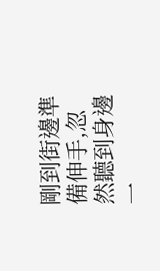剛到街邊準備伸手,忽然聽到身邊一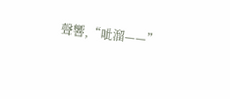聲響,“呲溜——”